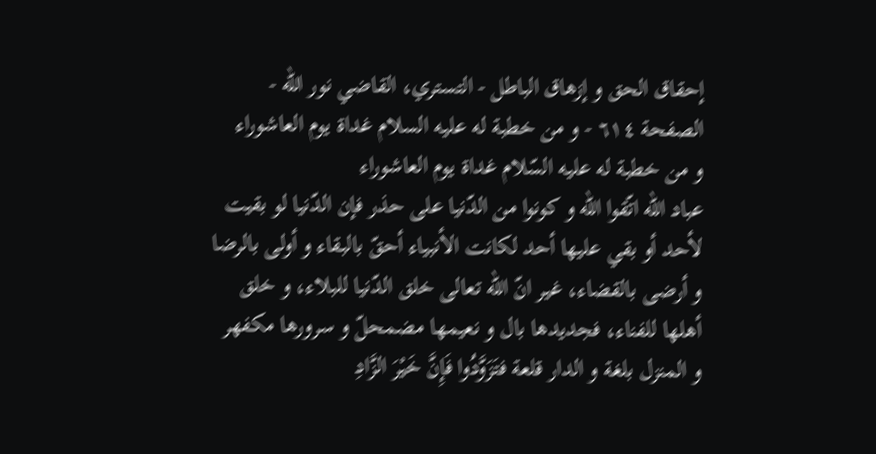إحقاق الحق و إزهاق الباطل - التستري، القاضي نور الله - الصفحة ٦١٤ - و من خطبة له عليه السلام غداة يوم العاشوراء
و من خطبة له عليه السّلام غداة يوم العاشوراء
عباد اللّه اتّقوا اللّه و كونوا من الدّنيا على حذر فإن الدّنيا لو بقيت لأحد أو بقي عليها أحد لكانت الأنبياء أحقّ بالبقاء و أولى بالرضا و أرضى بالقضاء، غير انّ اللّه تعالى خلق الدّنيا للبلاء، و خلق أهلها للفناء، فجديدها بال و نعيمها مضمحلّ و سرورها مكفهر و المنزل بلغة و الدار قلعة فتَزَوَّدُوا فَإِنَّ خَيْرَ الزَّادِ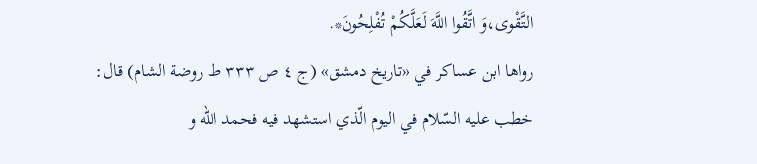التَّقْوى،وَ اتَّقُوا اللَّهَ لَعَلَّكُمْ تُفْلِحُونَ*.
رواها ابن عساكر في «تاريخ دمشق» (ج ٤ ص ٣٣٣ ط روضة الشام) قال:
خطب عليه السّلام في اليوم الّذي استشهد فيه فحمد اللّه و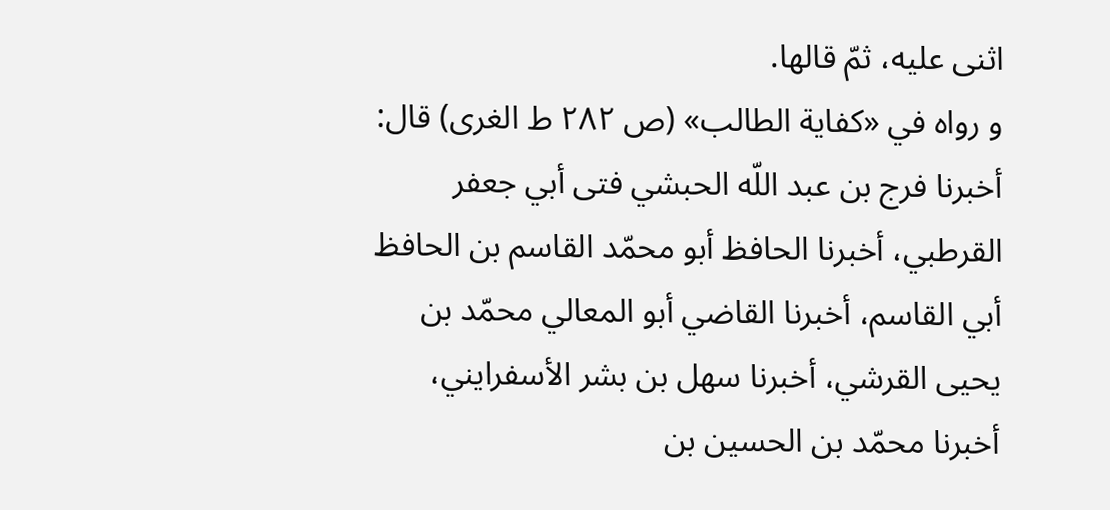اثنى عليه، ثمّ قالها.
و رواه في «كفاية الطالب» (ص ٢٨٢ ط الغرى) قال:
أخبرنا فرج بن عبد اللّه الحبشي فتى أبي جعفر القرطبي، أخبرنا الحافظ أبو محمّد القاسم بن الحافظ أبي القاسم، أخبرنا القاضي أبو المعالي محمّد بن يحيى القرشي، أخبرنا سهل بن بشر الأسفرايني، أخبرنا محمّد بن الحسين بن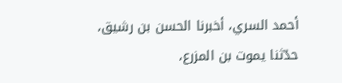أحمد السري، أخبرنا الحسن بن رشيق، حدّثنا يموت بن المزرع،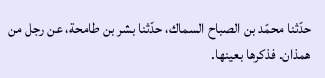حدّثنا محمّد بن الصباح السماك، حدّثنا بشر بن طامحة، عن رجل من همذان. فذكرها بعينها.